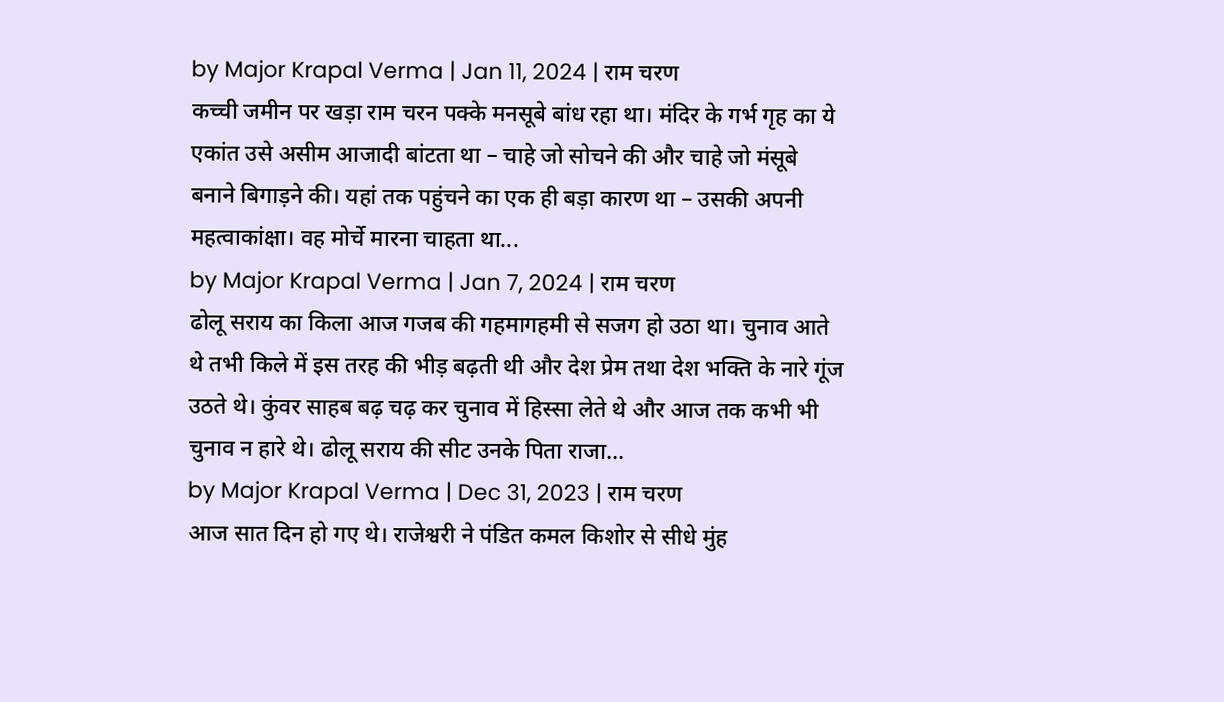by Major Krapal Verma | Jan 11, 2024 | राम चरण
कच्ची जमीन पर खड़ा राम चरन पक्के मनसूबे बांध रहा था। मंदिर के गर्भ गृह का ये एकांत उसे असीम आजादी बांटता था – चाहे जो सोचने की और चाहे जो मंसूबे बनाने बिगाड़ने की। यहां तक पहुंचने का एक ही बड़ा कारण था – उसकी अपनी महत्वाकांक्षा। वह मोर्चे मारना चाहता था...
by Major Krapal Verma | Jan 7, 2024 | राम चरण
ढोलू सराय का किला आज गजब की गहमागहमी से सजग हो उठा था। चुनाव आते थे तभी किले में इस तरह की भीड़ बढ़ती थी और देश प्रेम तथा देश भक्ति के नारे गूंज उठते थे। कुंवर साहब बढ़ चढ़ कर चुनाव में हिस्सा लेते थे और आज तक कभी भी चुनाव न हारे थे। ढोलू सराय की सीट उनके पिता राजा...
by Major Krapal Verma | Dec 31, 2023 | राम चरण
आज सात दिन हो गए थे। राजेश्वरी ने पंडित कमल किशोर से सीधे मुंह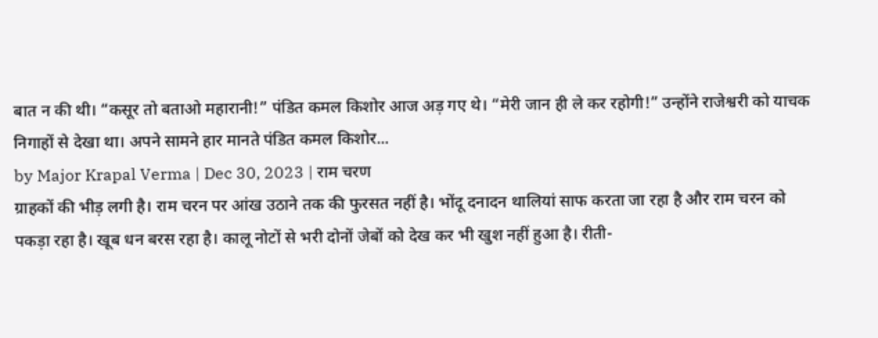बात न की थी। “कसूर तो बताओ महारानी!” पंडित कमल किशोर आज अड़ गए थे। “मेरी जान ही ले कर रहोगी!” उन्होंने राजेश्वरी को याचक निगाहों से देखा था। अपने सामने हार मानते पंडित कमल किशोर...
by Major Krapal Verma | Dec 30, 2023 | राम चरण
ग्राहकों की भीड़ लगी है। राम चरन पर आंख उठाने तक की फुरसत नहीं है। भोंदू दनादन थालियां साफ करता जा रहा है और राम चरन को पकड़ा रहा है। खूब धन बरस रहा है। कालू नोटों से भरी दोनों जेबों को देख कर भी खुश नहीं हुआ है। रीती-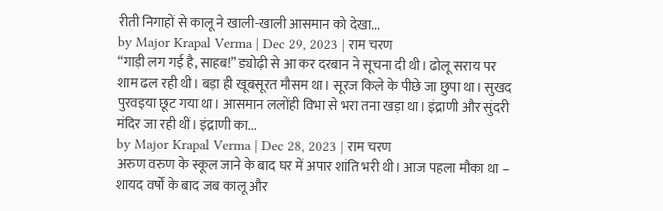रीती निगाहों से कालू ने खाली-खाली आसमान को देखा...
by Major Krapal Verma | Dec 29, 2023 | राम चरण
“गाड़ी लग गई है, साहब!” ड्योढ़ी से आ कर दरबान ने सूचना दी थी। ढोलू सराय पर शाम ढल रही थी। बड़ा ही खूबसूरत मौसम था। सूरज किले के पीछे जा छुपा था। सुखद पुरवइया छूट गया था। आसमान ललोंही विभा से भरा तना खड़ा था। इंद्राणी और सुंदरी मंदिर जा रही थीं। इंद्राणी का...
by Major Krapal Verma | Dec 28, 2023 | राम चरण
अरुण वरुण के स्कूल जाने के बाद घर में अपार शांति भरी थी। आज पहला मौका था – शायद वर्षों के बाद जब कालू और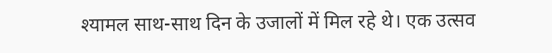श्यामल साथ-साथ दिन के उजालों में मिल रहे थे। एक उत्सव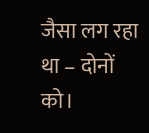जैसा लग रहा था – दोनों को।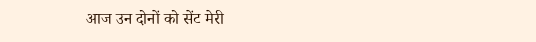आज उन दोनों को सेंट मेरी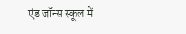एंड जॉन्स स्कूल में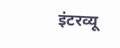इंटरव्यू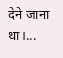देने जाना था।...